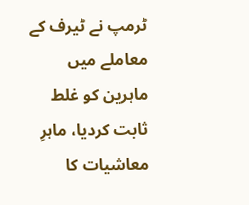ٹرمپ نے ٹیرف کے معاملے میں ماہرین کو غلط ثابت کردیا، ماہرِ معاشیات کا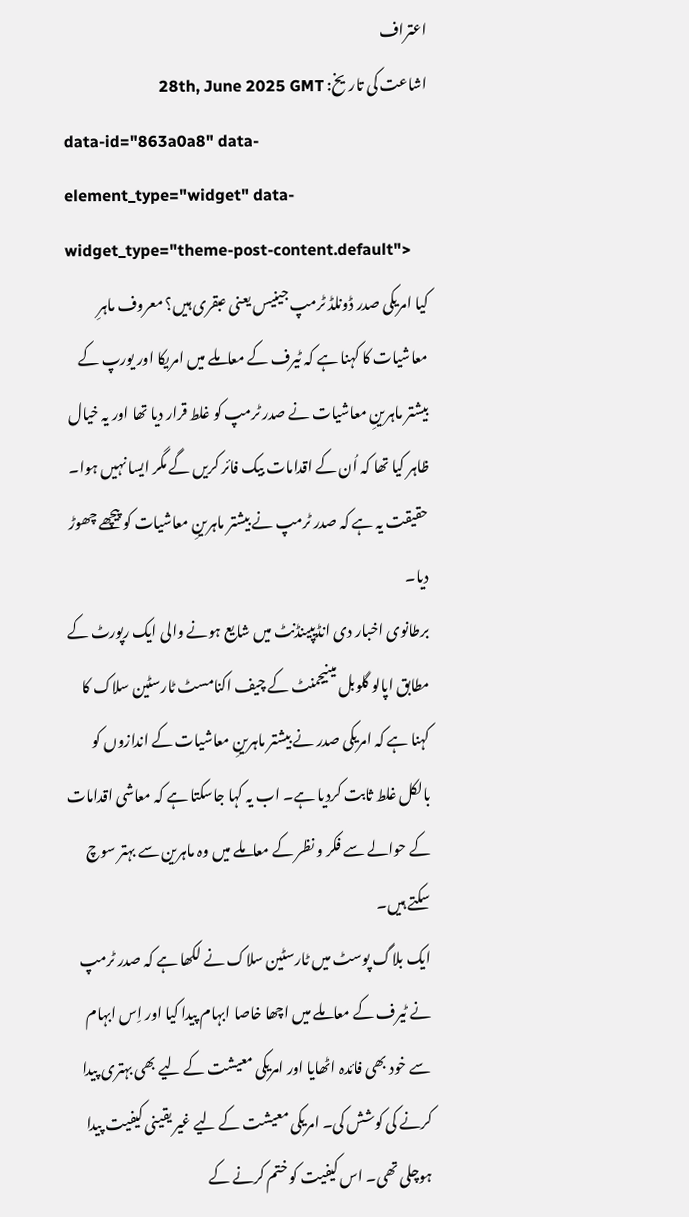اعتراف
اشاعت کی تاریخ: 28th, June 2025 GMT
data-id="863a0a8" data-element_type="widget" data-widget_type="theme-post-content.default">
کیا امریکی صدر ڈونلڈ ٹرمپ جینیس یعنی عبقری ہیں؟ معروف ماہرِ معاشیات کا کہنا ہے کہ ٹیرف کے معاملے میں امریکا اور یورپ کے بیشتر ماہرینِ معاشیات نے صدر ٹرمپ کو غلط قرار دیا تھا اور یہ خیال ظاہر کیا تھا کہ اُن کے اقدامات بیک فائر کریں گے مگر ایسا نہیں ہوا۔ حقیقت یہ ہے کہ صدر ٹرمپ نے بیشتر ماہرینِ معاشیات کو پیچھے چھوڑ دیا۔
برطانوی اخبار دی انڈیپینڈنٹ میں شایع ہونے والی ایک رپورٹ کے مطابق اپالو گلوبل مینیجمنٹ کے چیف اکنامسٹ ٹارسٹین سلاک کا کہنا ہے کہ امریکی صدر نے بیشتر ماہرینِ معاشیات کے اندازوں کو بالکل غلط ثابت کردیا ہے۔ اب یہ کہا جاسکتا ہے کہ معاشی اقدامات کے حوالے سے فکر و نظر کے معاملے میں وہ ماہرین سے بہتر سوچ سکتے ہیں۔
ایک بلاگ پوسٹ میں ٹارسٹین سلاک نے لکھا ہے کہ صدر ٹرمپ نے ٹیرف کے معاملے میں اچھا خاصا ابہام پیدا کیا اور اِس ابہام سے خود بھی فائدہ اٹھایا اور امریکی معیشت کے لیے بھی بہتری پیدا کرنے کی کوشش کی۔ امریکی معیشت کے لیے غیر یقینی کیفیت پیدا ہوچلی تھی۔ اس کیفیت کو ختم کرنے کے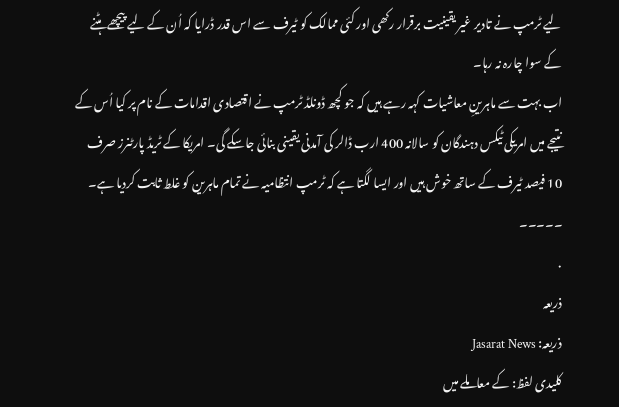لیے ٹرمپ نے تادیر غیر یقینیت برقرار رکھی اور کئی ممالک کو ٹیرف سے اس قدر ڈرایا کہ اُن کے لیے پیچھے ہٹنے کے سوا چارہ نہ رہا۔
اب بہت سے ماہرینِ معاشیات کہہ رہے ہیں کہ جو کچھ ڈونلڈ ٹرمپ نے اقتصادی اقدامات کے نام پر کیا اُس کے نتیجے میں امریکی ٹیکس دہندگان کو سالانہ 400 ارب ڈالر کی آمدنی یقینی بنائی جاسکے گی۔ امریکا کے ٹریڈ پارٹنرز صرف 10 فیصد ٹیرف کے ساتھ خوش ہیں اور ایسا لگتا ہے کہ ٹرمپ انتظامیہ نے تمام ماہرین کو غلط ثابت کردیا ہے۔
۔۔۔۔۔
.
ذریعہ
ذریعہ: Jasarat News
کلیدی لفظ: کے معاملے میں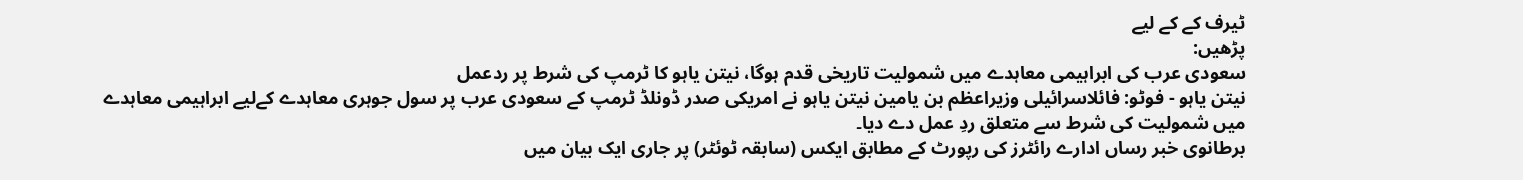ٹیرف کے کے لیے
پڑھیں:
سعودی عرب کی ابراہیمی معاہدے میں شمولیت تاریخی قدم ہوگا، نیتن یاہو کا ٹرمپ کی شرط پر ردعمل
نیتن یاہو - فوٹو: فائلاسرائیلی وزیراعظم بن یامین نیتن یاہو نے امریکی صدر ڈونلڈ ٹرمپ کے سعودی عرب پر سول جوہری معاہدے کےلیے ابراہیمی معاہدے میں شمولیت کی شرط سے متعلق ردِ عمل دے دیا۔
برطانوی خبر رساں ادارے رائٹرز کی رپورٹ کے مطابق ایکس (سابقہ ٹوئٹر) پر جاری ایک بیان میں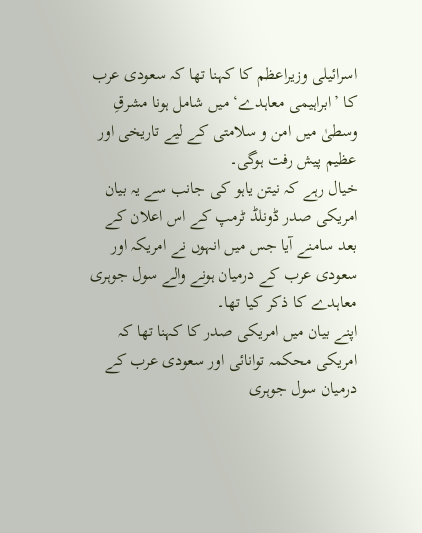اسرائیلی وزیراعظم کا کہنا تھا کہ سعودی عرب کا ’ابراہیمی معاہدے‘ میں شامل ہونا مشرقِ وسطیٰ میں امن و سلامتی کے لیے تاریخی اور عظیم پیش رفت ہوگی۔
خیال رہے کہ نیتن یاہو کی جانب سے یہ بیان امریکی صدر ڈونلڈ ٹرمپ کے اس اعلان کے بعد سامنے آیا جس میں انہوں نے امریکہ اور سعودی عرب کے درمیان ہونے والے سول جوہری معاہدے کا ذکر کیا تھا۔
اپنے بیان میں امریکی صدر کا کہنا تھا کہ امریکی محکمہ توانائی اور سعودی عرب کے درمیان سول جوہری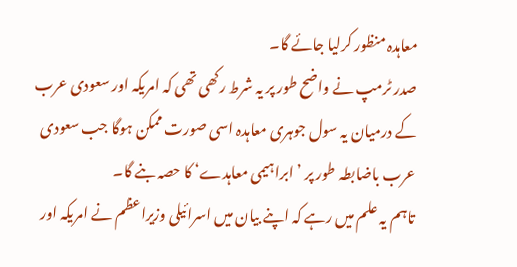معاہدہ منظور کرلیا جائے گا۔
صدر ٹرمپ نے واضح طور پر یہ شرط رکھی تھی کہ امریکہ اور سعودی عرب کے درمیان یہ سول جوہری معاہدہ اسی صورت ممکن ہوگا جب سعودی عرب باضابطہ طور پر ’ابراہیمی معاہدے‘ کا حصہ بنے گا۔
تاہم یہ علم میں رہے کہ اپنے بیان میں اسرائیلی وزیراعظم نے امریکہ اور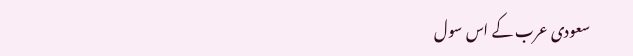سعودی عرب کے اس سول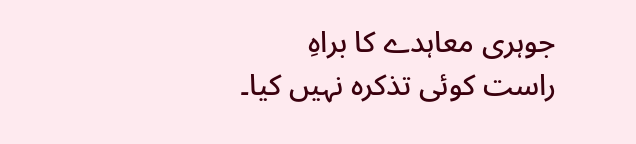جوہری معاہدے کا براہِ راست کوئی تذکرہ نہیں کیا۔